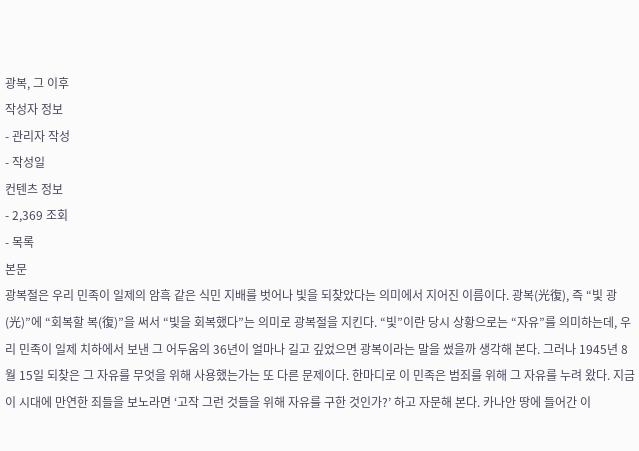광복, 그 이후
작성자 정보
- 관리자 작성
- 작성일
컨텐츠 정보
- 2,369 조회
- 목록
본문
광복절은 우리 민족이 일제의 암흑 같은 식민 지배를 벗어나 빛을 되찾았다는 의미에서 지어진 이름이다. 광복(光復), 즉 “빛 광(光)”에 “회복할 복(復)”을 써서 “빛을 회복했다”는 의미로 광복절을 지킨다. “빛”이란 당시 상황으로는 “자유”를 의미하는데, 우리 민족이 일제 치하에서 보낸 그 어두움의 36년이 얼마나 길고 깊었으면 광복이라는 말을 썼을까 생각해 본다. 그러나 1945년 8월 15일 되찾은 그 자유를 무엇을 위해 사용했는가는 또 다른 문제이다. 한마디로 이 민족은 범죄를 위해 그 자유를 누려 왔다. 지금 이 시대에 만연한 죄들을 보노라면 ‘고작 그런 것들을 위해 자유를 구한 것인가?’ 하고 자문해 본다. 카나안 땅에 들어간 이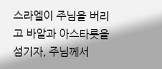스라엘이 주님을 버리고 바알과 아스타롯을 섬기자, 주님께서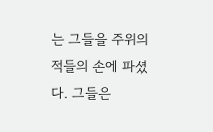는 그들을 주위의 적들의 손에 파셨다. 그들은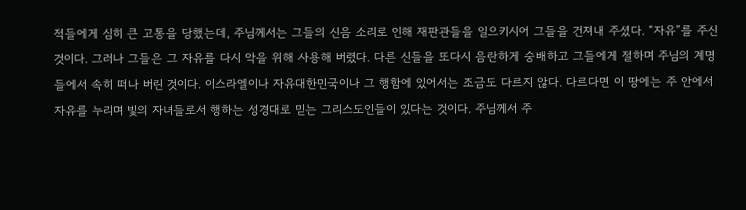적들에게 심히 큰 고통을 당했는데, 주님께서는 그들의 신음 소리로 인해 재판관들을 일으키시어 그들을 건져내 주셨다. “자유”를 주신 것이다. 그러나 그들은 그 자유를 다시 악을 위해 사용해 버렸다. 다른 신들을 또다시 음란하게 숭배하고 그들에게 절하며 주님의 계명들에서 속히 떠나 버린 것이다. 이스라엘이나 자유대한민국이나 그 행함에 있어서는 조금도 다르지 않다. 다르다면 이 땅에는 주 안에서 자유를 누리며 빛의 자녀들로서 행하는 성경대로 믿는 그리스도인들이 있다는 것이다. 주님께서 주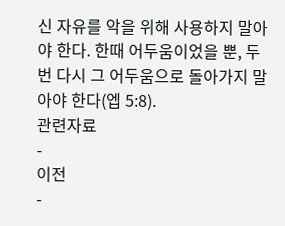신 자유를 악을 위해 사용하지 말아야 한다. 한때 어두움이었을 뿐, 두 번 다시 그 어두움으로 돌아가지 말아야 한다(엡 5:8).
관련자료
-
이전
-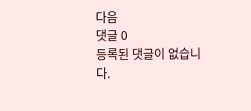다음
댓글 0
등록된 댓글이 없습니다.